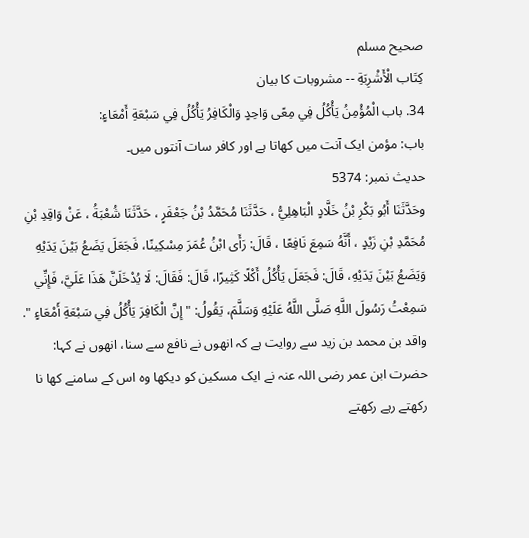صحيح مسلم
كِتَاب الْأَشْرِبَةِ -- مشروبات کا بیان
34. باب الْمُؤْمِنُ يَأْكُلُ فِي مِعًى وَاحِدٍ وَالْكَافِرُ يَأْكُلُ فِي سَبْعَةِ أَمْعَاءٍ:
باب: مؤمن ایک آنت میں کھاتا ہے اور کافر سات آنتوں میں۔
حدیث نمبر: 5374
وحَدَّثَنَا أَبُو بَكْرِ بْنُ خَلَّادٍ الْبَاهِلِيُّ ، حَدَّثَنَا مُحَمَّدُ بْنُ جَعْفَرٍ ، حَدَّثَنَا شُعْبَةُ ، عَنْ وَاقِدِ بْنِ مُحَمَّدِ بْنِ زَيْدٍ ، أَنَّهُ سَمِعَ نَافِعًا ، قَالَ: رَأَى ابْنُ عُمَرَ مِسْكِينًا، فَجَعَلَ يَضَعُ بَيْنَ يَدَيْهِ وَيَضَعُ بَيْنَ يَدَيْهِ، قَالَ: فَجَعَلَ يَأْكُلُ أَكْلًا كَثِيرًا، قَالَ: فَقَالَ: لَا يُدْخَلَنَّ هَذَا عَلَيَّ، فَإِنِّي سَمِعْتُ رَسُولَ اللَّهِ صَلَّى اللَّهُ عَلَيْهِ وَسَلَّمَ، يَقُولُ: " إِنَّ الْكَافِرَ يَأْكُلُ فِي سَبْعَةِ أَمْعَاءٍ ".
واقد بن محمد بن زید سے روایت ہے کہ انھوں نے نافع سے سنا، انھوں نے کہا: حضرت ابن عمر رضی اللہ عنہ نے ایک مسکین کو دیکھا وہ اس کے سامنے کھا نا رکھتے رہے رکھتے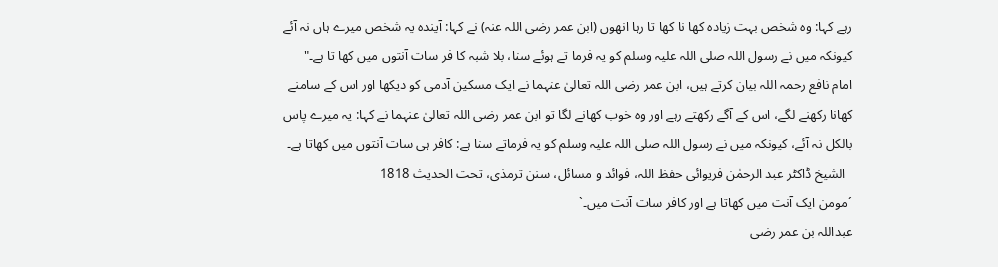رہے کہا: وہ شخص بہت زیادہ کھا نا کھا تا رہا انھوں (ابن عمر رضی اللہ عنہ) نے کہا: آیندہ یہ شخص میرے ہاں نہ آئے کیونکہ میں نے رسول اللہ صلی اللہ علیہ وسلم کو یہ فرما تے ہوئے سنا، بلا شبہ کا فر سات آنتوں میں کھا تا ہے۔"
امام نافع رحمہ اللہ بیان کرتے ہیں، ابن عمر رضی اللہ تعالیٰ عنہما نے ایک مسکین آدمی کو دیکھا اور اس کے سامنے کھانا رکھنے لگے، اس کے آگے رکھتے رہے اور وہ خوب کھانے لگا تو ابن عمر رضی اللہ تعالیٰ عنہما نے کہا: یہ میرے پاس بالکل نہ آئے، کیونکہ میں نے رسول اللہ صلی اللہ علیہ وسلم کو یہ فرماتے سنا ہے: کافر ہی سات آنتوں میں کھاتا ہے۔
  الشیخ ڈاکٹر عبد الرحمٰن فریوائی حفظ اللہ، فوائد و مسائل، سنن ترمذی، تحت الحديث 1818
´مومن ایک آنت میں کھاتا ہے اور کافر سات آنت میں۔`
عبداللہ بن عمر رضی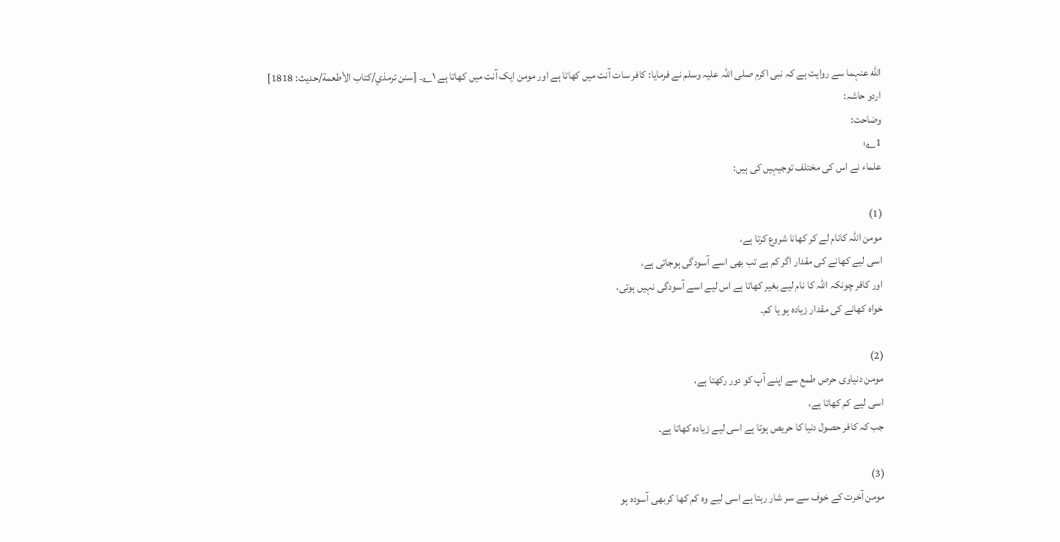الله عنہما سے روایت ہے کہ نبی اکرم صلی اللہ علیہ وسلم نے فرمایا: کافر سات آنت میں کھاتا ہے اور مومن ایک آنت میں کھاتا ہے ۱؎۔ [سنن ترمذي/كتاب الأطعمة/حدیث: 1818]
اردو حاشہ:
وضاحت:
1؎:
علماء نے اس کی مختلف توجیہیں کی ہیں:

(1)
مومن اللہ کانام لے کر کھانا شروع کرتا ہے،
اسی لیے کھانے کی مقدار اگر کم ہے تب بھی اسے آسودگی ہوجاتی ہے،
اور کافر چونکہ اللہ کا نام لیے بغیر کھاتا ہے اس لیے اسے آسودگی نہیں ہوتی،
خواہ کھانے کی مقدار زیادہ ہو یا کم۔

(2)
مومن دنیاوی حرص طمع سے اپنے آپ کو دور رکھتا ہے،
اسی لیے کم کھاتا ہے،
جب کہ کافر حصول دنیا کا حریص ہوتا ہے اسی لیے زیادہ کھاتا ہے۔

(3)
مومن آخرت کے خوف سے سر شار رہتا ہے اسی لیے وہ کم کھا کربھی آسودہ ہو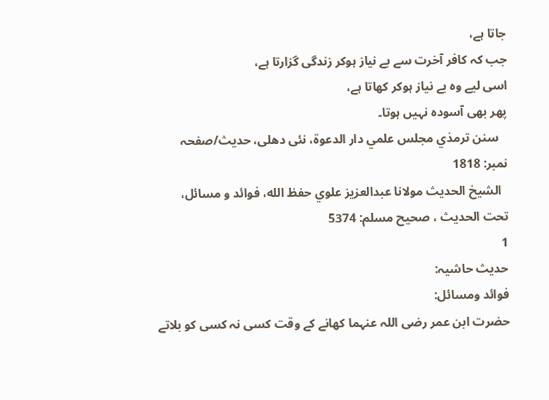جاتا ہے،
جب کہ کافر آخرت سے بے نیاز ہوکر زندگی گزارتا ہے،
اسی لیے وہ بے نیاز ہوکر کھاتا ہے،
پھر بھی آسودہ نہیں ہوتا۔
   سنن ترمذي مجلس علمي دار الدعوة، نئى دهلى، حدیث/صفحہ نمبر: 1818
  الشيخ الحديث مولانا عبدالعزيز علوي حفظ الله، فوائد و مسائل، تحت الحديث ، صحيح مسلم: 5374
1
حدیث حاشیہ:
فوائد ومسائل:
حضرت ابن عمر رضی اللہ عنہما کھانے کے وقت کسی نہ کسی کو بلاتے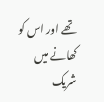تھے اور اس کو کھانے میں شریک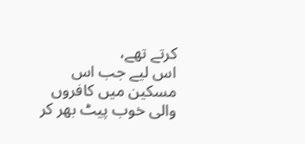کرتے تھے،
اس لیے جب اس مسکین میں کافروں والی خوب پیٹ بھر کر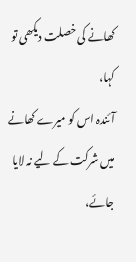کھانے کی خصلت دیکھی تو کہا،
آئندہ اس کو میرے کھانے میں شرکت کے لیے نہ لایا جائے،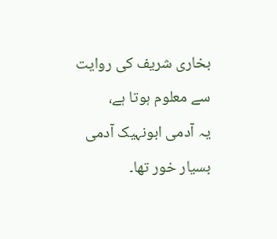بخاری شریف کی روایت سے معلوم ہوتا ہے،
یہ آدمی ابونہیک آدمی بسیار خور تھا۔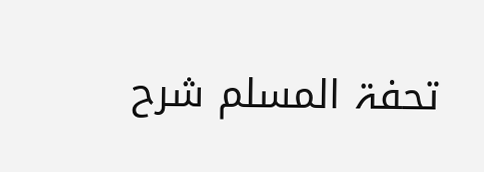تحفۃ المسلم شرح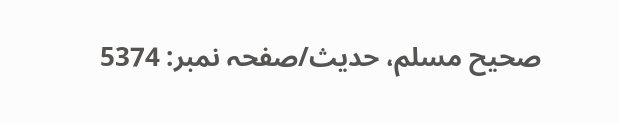صحیح مسلم، حدیث/صفحہ نمبر: 5374